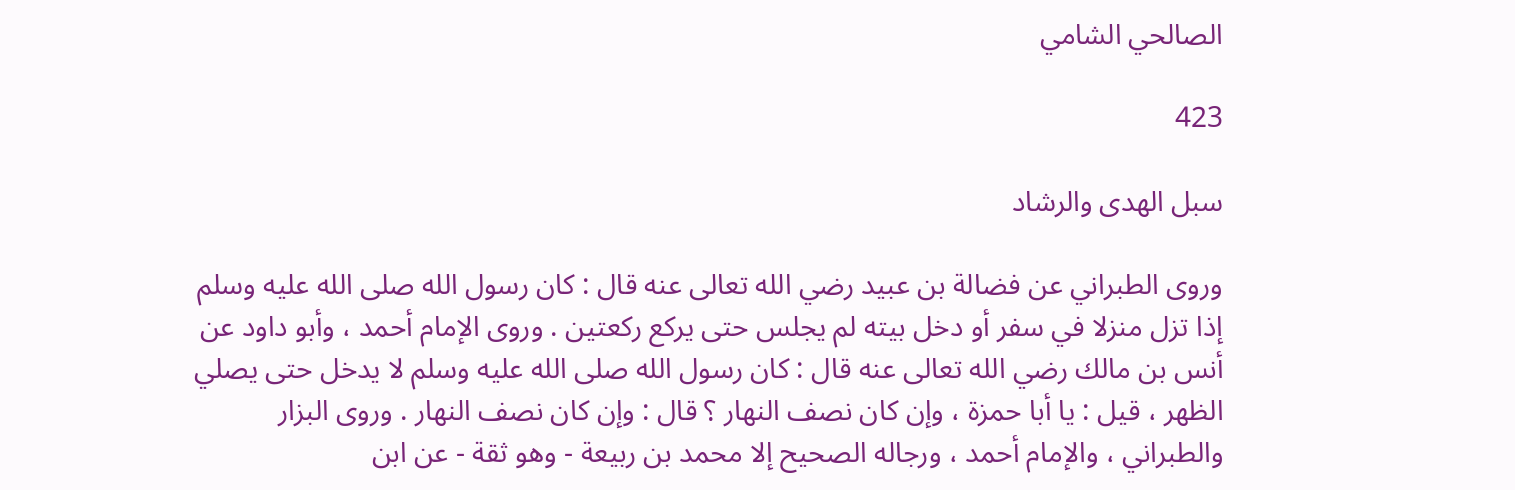الصالحي الشامي

423

سبل الهدى والرشاد

وروى الطبراني عن فضالة بن عبيد رضي الله تعالى عنه قال : كان رسول الله صلى الله عليه وسلم إذا تزل منزلا في سفر أو دخل بيته لم يجلس حتى يركع ركعتين . وروى الإمام أحمد ، وأبو داود عن أنس بن مالك رضي الله تعالى عنه قال : كان رسول الله صلى الله عليه وسلم لا يدخل حتى يصلي الظهر ، قيل : يا أبا حمزة ، وإن كان نصف النهار ؟ قال : وإن كان نصف النهار . وروى البزار والطبراني ، والإمام أحمد ، ورجاله الصحيح إلا محمد بن ربيعة - وهو ثقة - عن ابن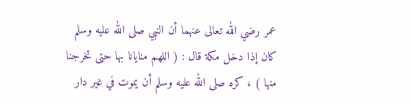عمر رضي الله تعالى عنهما أن النبي صلى الله عليه وسلم كان إذا دخل مكة قال : ( اللهم منايانا بها حتى تخرجنا منها ) ، كره صلى الله عليه وسلم أن يموت في غير دار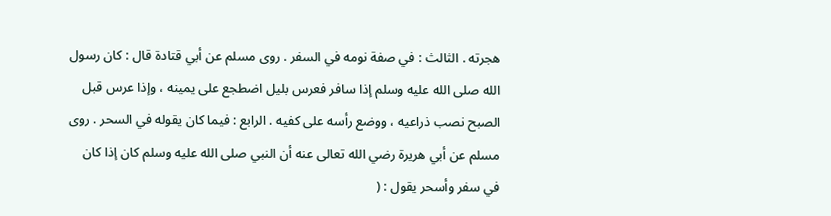هجرته . الثالث : في صفة نومه في السفر . روى مسلم عن أبي قتادة قال : كان رسول الله صلى الله عليه وسلم إذا سافر فعرس بليل اضطجع على يمينه ، وإذا عرس قبل الصبح نصب ذراعيه ، ووضع رأسه على كفيه . الرابع : فيما كان يقوله في السحر . روى مسلم عن أبي هريرة رضي الله تعالى عنه أن النبي صلى الله عليه وسلم كان إذا كان في سفر وأسحر يقول : (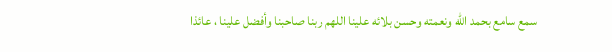سمع سامع بحمد الله ونعمته وحسن بلائه علينا اللهم ربنا صاحبنا وأفضل علينا ، عائذا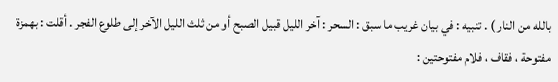بالله من النار ) . تنبيه : في بيان غريب ما سبق : السحر : آخر الليل قبيل الصبح أو من ثلث الليل الآخر إلى طلوع الفجر . أقلت : بهمزة مفتوحة ، فقاف ، فلام مفتوحتين :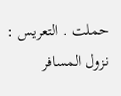حملت . التعريس : نزول المسافر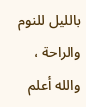بالليل للنوم والراحة ، والله أعلم